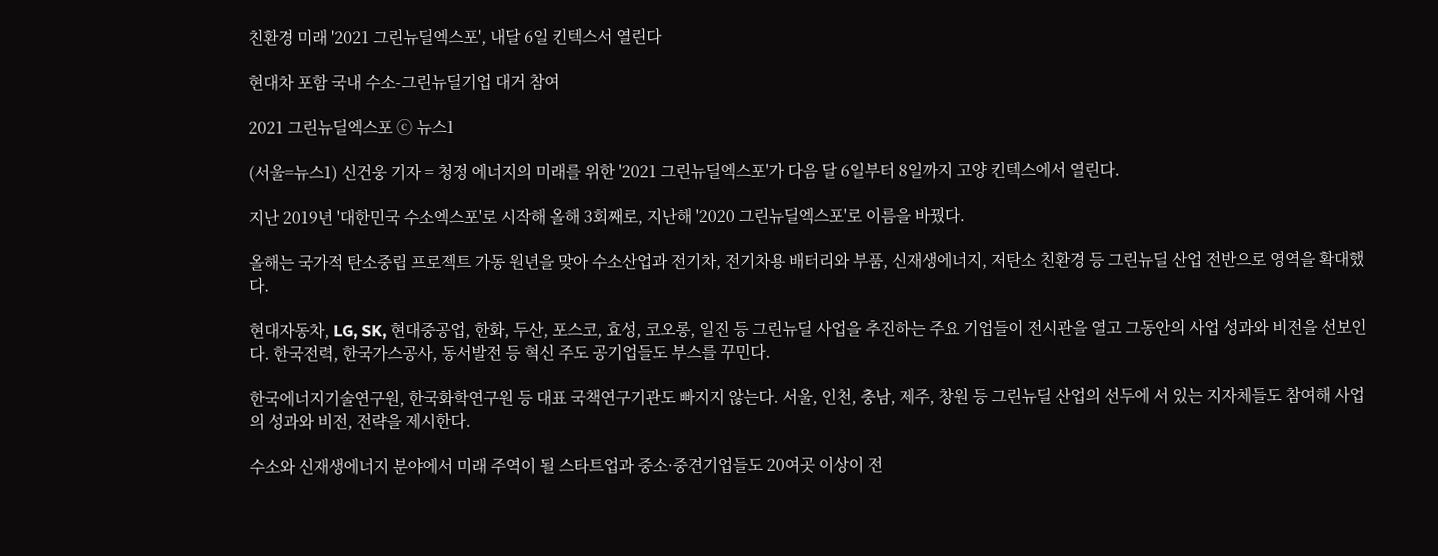친환경 미래 '2021 그린뉴딜엑스포', 내달 6일 킨텍스서 열린다

현대차 포함 국내 수소-그린뉴딜기업 대거 참여

2021 그린뉴딜엑스포 ⓒ 뉴스1

(서울=뉴스1) 신건웅 기자 = 청정 에너지의 미래를 위한 '2021 그린뉴딜엑스포'가 다음 달 6일부터 8일까지 고양 킨텍스에서 열린다.

지난 2019년 '대한민국 수소엑스포'로 시작해 올해 3회째로, 지난해 '2020 그린뉴딜엑스포'로 이름을 바꿨다.

올해는 국가적 탄소중립 프로젝트 가동 원년을 맞아 수소산업과 전기차, 전기차용 배터리와 부품, 신재생에너지, 저탄소 친환경 등 그린뉴딜 산업 전반으로 영역을 확대했다.

현대자동차, LG, SK, 현대중공업, 한화, 두산, 포스코, 효성, 코오롱, 일진 등 그린뉴딜 사업을 추진하는 주요 기업들이 전시관을 열고 그동안의 사업 성과와 비전을 선보인다. 한국전력, 한국가스공사, 동서발전 등 혁신 주도 공기업들도 부스를 꾸민다.

한국에너지기술연구원, 한국화학연구원 등 대표 국책연구기관도 빠지지 않는다. 서울, 인천, 충남, 제주, 창원 등 그린뉴딜 산업의 선두에 서 있는 지자체들도 참여해 사업의 성과와 비전, 전략을 제시한다.

수소와 신재생에너지 분야에서 미래 주역이 될 스타트업과 중소·중견기업들도 20여곳 이상이 전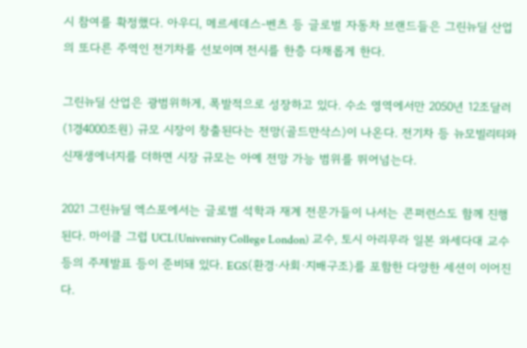시 참여를 확정했다. 아우디, 메르세데스-벤츠 등 글로벌 자동차 브랜드들은 그린뉴딜 산업의 또다른 주역인 전기차를 선보이며 전시를 한층 다채롭게 한다.

그린뉴딜 산업은 광범위하게, 폭발적으로 성장하고 있다. 수소 영역에서만 2050년 12조달러(1경4000조원) 규모 시장이 창출된다는 전망(골드만삭스)이 나온다. 전기차 등 뉴모빌리티와 신재생에너지를 더하면 시장 규모는 아예 전망 가능 범위를 뛰어넘는다.

2021 그린뉴딜 엑스포에서는 글로벌 석학과 재계 전문가들이 나서는 콘퍼런스도 함께 진행된다. 마이클 그럽 UCL(University College London) 교수, 토시 아리무라 일본 와세다대 교수 등의 주제발표 등이 준비돼 있다. EGS(환경·사회·지배구조)를 포함한 다양한 세션이 이어진다.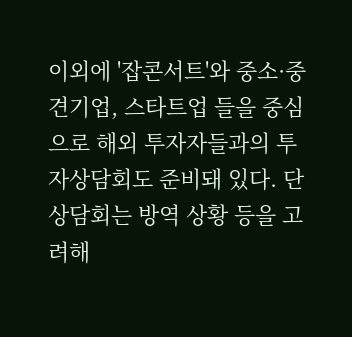이외에 '잡콘서트'와 중소·중견기업, 스타트업 들을 중심으로 해외 투자자들과의 투자상담회도 준비돼 있다. 단 상담회는 방역 상황 등을 고려해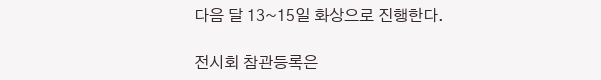다음 달 13~15일 화상으로 진행한다.

전시회 참관등록은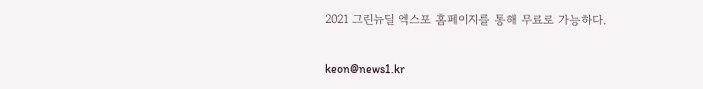2021 그린뉴딜 엑스포 홈페이지를 통해 무료로 가능하다.

keon@news1.kr